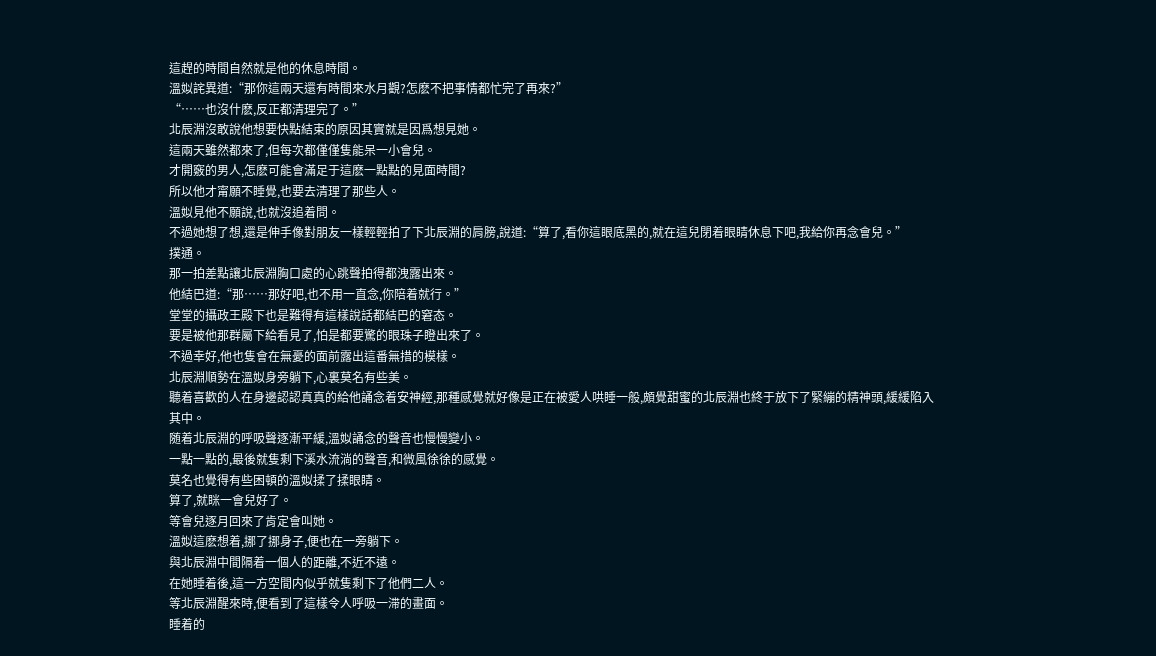這趕的時間自然就是他的休息時間。
溫姒詫異道:“那你這兩天還有時間來水月觀?怎麽不把事情都忙完了再來?”
“……也沒什麽,反正都清理完了。”
北辰淵沒敢說他想要快點結束的原因其實就是因爲想見她。
這兩天雖然都來了,但每次都僅僅隻能呆一小會兒。
才開竅的男人,怎麽可能會滿足于這麽一點點的見面時間?
所以他才甯願不睡覺,也要去清理了那些人。
溫姒見他不願說,也就沒追着問。
不過她想了想,還是伸手像對朋友一樣輕輕拍了下北辰淵的肩膀,說道:“算了,看你這眼底黑的,就在這兒閉着眼睛休息下吧,我給你再念會兒。”
撲通。
那一拍差點讓北辰淵胸口處的心跳聲拍得都洩露出來。
他結巴道:“那……那好吧,也不用一直念,你陪着就行。”
堂堂的攝政王殿下也是難得有這樣說話都結巴的窘态。
要是被他那群屬下給看見了,怕是都要驚的眼珠子瞪出來了。
不過幸好,他也隻會在無憂的面前露出這番無措的模樣。
北辰淵順勢在溫姒身旁躺下,心裏莫名有些美。
聽着喜歡的人在身邊認認真真的給他誦念着安神經,那種感覺就好像是正在被愛人哄睡一般,頗覺甜蜜的北辰淵也終于放下了緊繃的精神頭,緩緩陷入其中。
随着北辰淵的呼吸聲逐漸平緩,溫姒誦念的聲音也慢慢變小。
一點一點的,最後就隻剩下溪水流淌的聲音,和微風徐徐的感覺。
莫名也覺得有些困頓的溫姒揉了揉眼睛。
算了,就眯一會兒好了。
等會兒逐月回來了肯定會叫她。
溫姒這麽想着,挪了挪身子,便也在一旁躺下。
與北辰淵中間隔着一個人的距離,不近不遠。
在她睡着後,這一方空間内似乎就隻剩下了他們二人。
等北辰淵醒來時,便看到了這樣令人呼吸一滞的畫面。
睡着的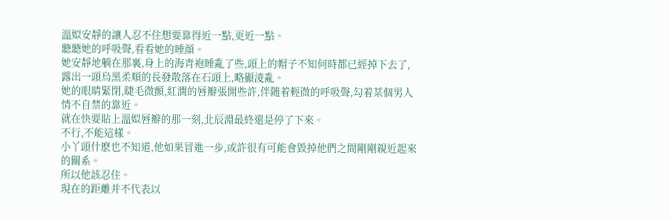溫姒安靜的讓人忍不住想要靠得近一點,更近一點。
聽聽她的呼吸聲,看看她的睡顔。
她安靜地躺在那裏,身上的海青袍睡亂了些,頭上的帽子不知何時都已經掉下去了,露出一頭烏黑柔順的長發散落在石頭上,略顯淩亂。
她的眼睛緊閉,睫毛微顫,紅潤的唇瓣張開些許,伴随着輕微的呼吸聲,勾着某個男人情不自禁的靠近。
就在快要貼上溫姒唇瓣的那一刻,北辰淵最終還是停了下來。
不行,不能這樣。
小丫頭什麽也不知道,他如果冒進一步,或許很有可能會毀掉他們之間剛剛親近起來的關系。
所以他該忍住。
現在的距離并不代表以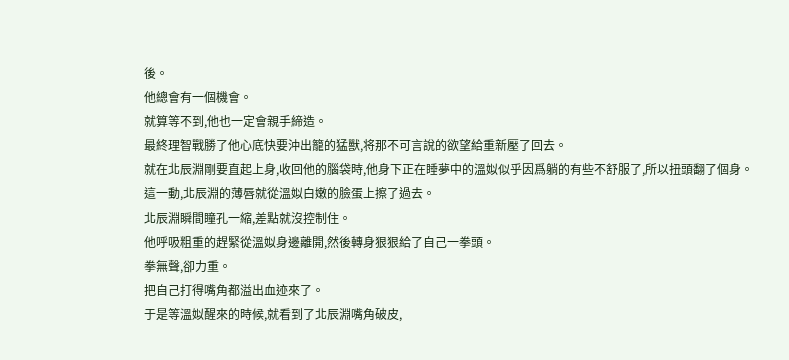後。
他總會有一個機會。
就算等不到,他也一定會親手締造。
最終理智戰勝了他心底快要沖出籠的猛獸,将那不可言說的欲望給重新壓了回去。
就在北辰淵剛要直起上身,收回他的腦袋時,他身下正在睡夢中的溫姒似乎因爲躺的有些不舒服了,所以扭頭翻了個身。
這一動,北辰淵的薄唇就從溫姒白嫩的臉蛋上擦了過去。
北辰淵瞬間瞳孔一縮,差點就沒控制住。
他呼吸粗重的趕緊從溫姒身邊離開,然後轉身狠狠給了自己一拳頭。
拳無聲,卻力重。
把自己打得嘴角都溢出血迹來了。
于是等溫姒醒來的時候,就看到了北辰淵嘴角破皮,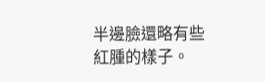半邊臉還略有些紅腫的樣子。